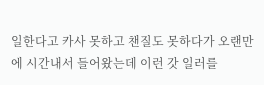일한다고 카사 못하고 챈질도 못하다가 오랜만에 시간내서 들어왔는데 이런 갓 일러를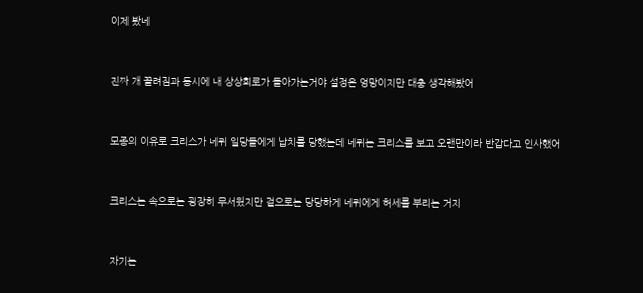이제 봤네


진짜 개 꼴려짐과 동시에 내 상상회로가 돌아가는거야 설정은 엉망이지만 대충 생각해봤어


모종의 이유로 크리스가 네퀴 일당들에게 납치를 당했는데 네퀴는 크리스를 보고 오랜만이라 반갑다고 인사했어


크리스는 속으로는 굉장히 무서웠지만 겉으로는 당당하게 네퀴에게 허세를 부리는 거지


자기는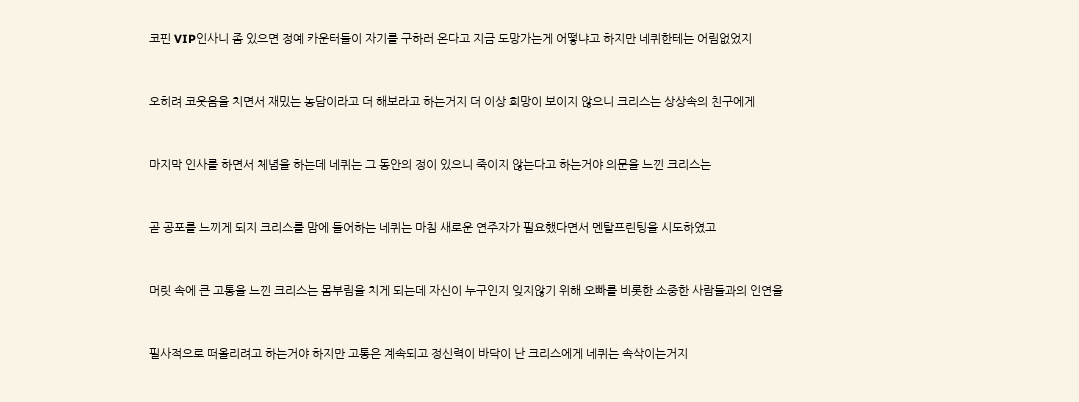코핀 VIP인사니 좀 있으면 정예 카운터들이 자기를 구하러 온다고 지금 도망가는게 어떻냐고 하지만 네퀴한테는 어림없었지


오히려 코웃음을 치면서 재밌는 농담이라고 더 해보라고 하는거지 더 이상 희망이 보이지 않으니 크리스는 상상속의 친구에게


마지막 인사를 하면서 체념을 하는데 네퀴는 그 동안의 정이 있으니 죽이지 않는다고 하는거야 의문을 느낀 크리스는


곧 공포를 느끼게 되지 크리스를 맘에 들어하는 네퀴는 마침 새로운 연주자가 필요했다면서 멘탈프린팅을 시도하였고


머릿 속에 큰 고통을 느낀 크리스는 몸부림을 치게 되는데 자신이 누구인지 잊지않기 위해 오빠를 비롯한 소중한 사람들과의 인연을


필사적으로 떠올리려고 하는거야 하지만 고통은 계속되고 정신력이 바닥이 난 크리스에게 네퀴는 속삭이는거지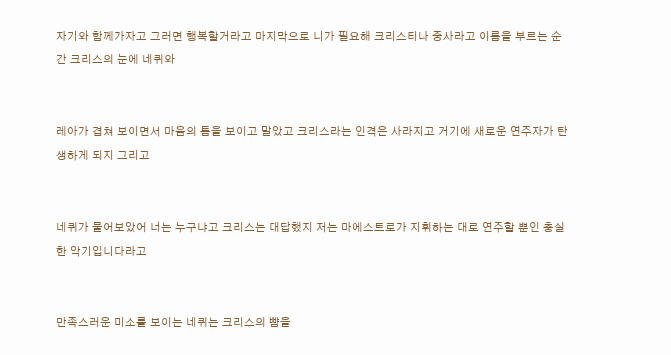자기와 함께가자고 그러면 행복할거라고 마지막으로 니가 필요해 크리스티나 중사라고 이름을 부르는 순간 크리스의 눈에 네퀴와


레아가 겹쳐 보이면서 마음의 틈을 보이고 말았고 크리스라는 인격은 사라지고 거기에 새로운 연주자가 탄생하게 되지 그리고


네퀴가 물어보았어 너는 누구냐고 크리스는 대답했지 저는 마에스트로가 지휘하는 대로 연주할 뿐인 충실한 악기입니다라고


만족스러운 미소를 보이는 네퀴는 크리스의 뺨을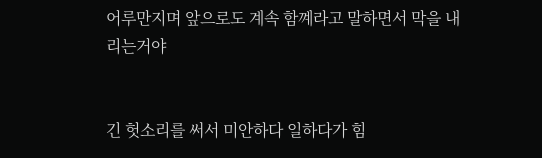어루만지며 앞으로도 계속 함꼐라고 말하면서 막을 내리는거야


긴 헛소리를 써서 미안하다 일하다가 힘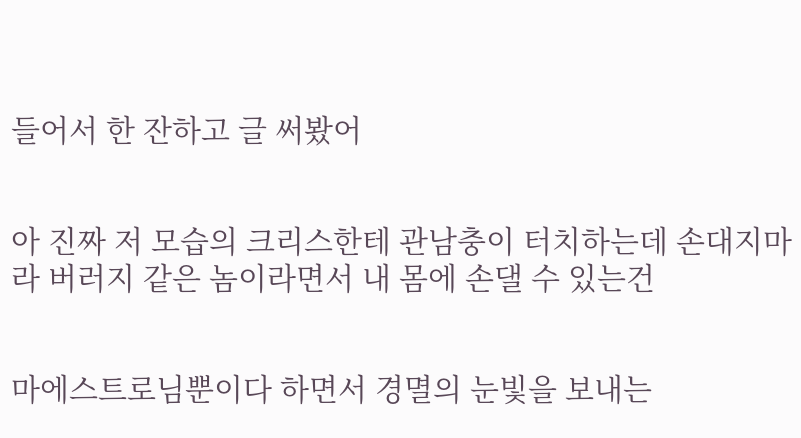들어서 한 잔하고 글 써봤어


아 진짜 저 모습의 크리스한테 관남충이 터치하는데 손대지마라 버러지 같은 놈이라면서 내 몸에 손댈 수 있는건


마에스트로님뿐이다 하면서 경멸의 눈빛을 보내는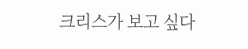크리스가 보고 싶다